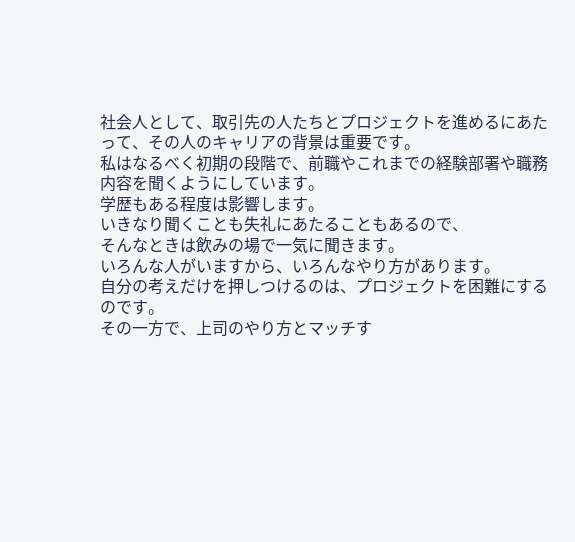社会人として、取引先の人たちとプロジェクトを進めるにあたって、その人のキャリアの背景は重要です。
私はなるべく初期の段階で、前職やこれまでの経験部署や職務内容を聞くようにしています。
学歴もある程度は影響します。
いきなり聞くことも失礼にあたることもあるので、
そんなときは飲みの場で一気に聞きます。
いろんな人がいますから、いろんなやり方があります。
自分の考えだけを押しつけるのは、プロジェクトを困難にするのです。
その一方で、上司のやり方とマッチす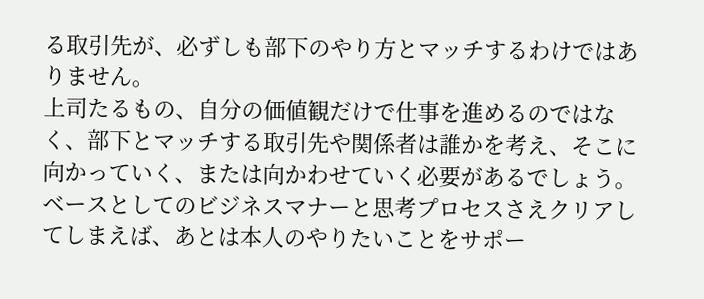る取引先が、必ずしも部下のやり方とマッチするわけではありません。
上司たるもの、自分の価値観だけで仕事を進めるのではなく、部下とマッチする取引先や関係者は誰かを考え、そこに向かっていく、または向かわせていく必要があるでしょう。
ベースとしてのビジネスマナーと思考プロセスさえクリアしてしまえば、あとは本人のやりたいことをサポー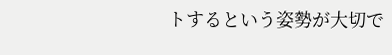トするという姿勢が大切で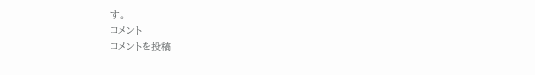す。
コメント
コメントを投稿